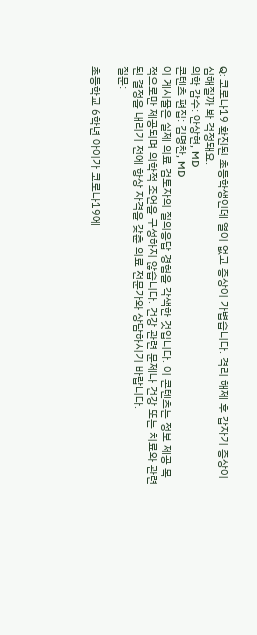Q: 코로나19 확진된 초등학생인데 열이 없고 증상이 가볍습니다. 격리 해제 후 갑자기 증상이 심해질까 봐 걱정돼요.
의학 감수: 안상현, MD
콘텐츠 편집: 김명찬, MD
이 게시물은 실제 의료 검토자의 질의응답 경험을 각색한 것입니다. 이 콘텐츠는 정보 제공 목적으로만 제공되며 의학적 조언을 구성하지 않습니다. 건강 관련 문제나 건강 또는 치료와 관련된 결정을 내리기 전에 항상 자격을 갖춘 의료 전문가와 상담하시기 바랍니다.
질문:

초등학교 6학년 아이가 코로나19에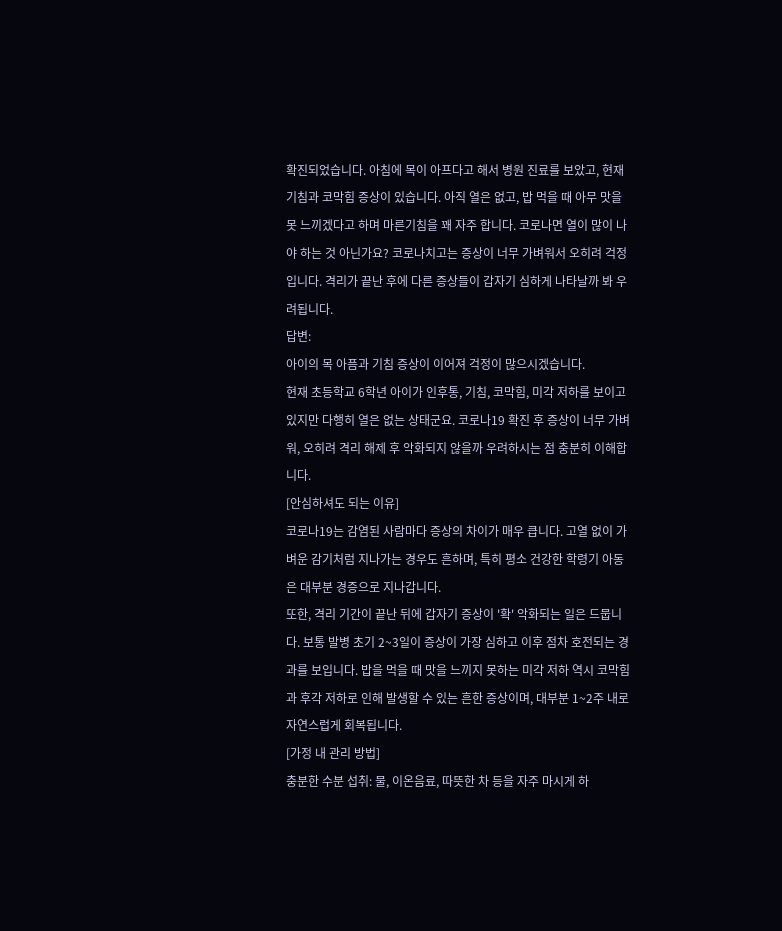확진되었습니다. 아침에 목이 아프다고 해서 병원 진료를 보았고, 현재 기침과 코막힘 증상이 있습니다. 아직 열은 없고, 밥 먹을 때 아무 맛을 못 느끼겠다고 하며 마른기침을 꽤 자주 합니다. 코로나면 열이 많이 나야 하는 것 아닌가요? 코로나치고는 증상이 너무 가벼워서 오히려 걱정입니다. 격리가 끝난 후에 다른 증상들이 갑자기 심하게 나타날까 봐 우려됩니다.
답변:
아이의 목 아픔과 기침 증상이 이어져 걱정이 많으시겠습니다.
현재 초등학교 6학년 아이가 인후통, 기침, 코막힘, 미각 저하를 보이고 있지만 다행히 열은 없는 상태군요. 코로나19 확진 후 증상이 너무 가벼워, 오히려 격리 해제 후 악화되지 않을까 우려하시는 점 충분히 이해합니다.
[안심하셔도 되는 이유]
코로나19는 감염된 사람마다 증상의 차이가 매우 큽니다. 고열 없이 가벼운 감기처럼 지나가는 경우도 흔하며, 특히 평소 건강한 학령기 아동은 대부분 경증으로 지나갑니다.
또한, 격리 기간이 끝난 뒤에 갑자기 증상이 '확' 악화되는 일은 드뭅니다. 보통 발병 초기 2~3일이 증상이 가장 심하고 이후 점차 호전되는 경과를 보입니다. 밥을 먹을 때 맛을 느끼지 못하는 미각 저하 역시 코막힘과 후각 저하로 인해 발생할 수 있는 흔한 증상이며, 대부분 1~2주 내로 자연스럽게 회복됩니다.
[가정 내 관리 방법]
충분한 수분 섭취: 물, 이온음료, 따뜻한 차 등을 자주 마시게 하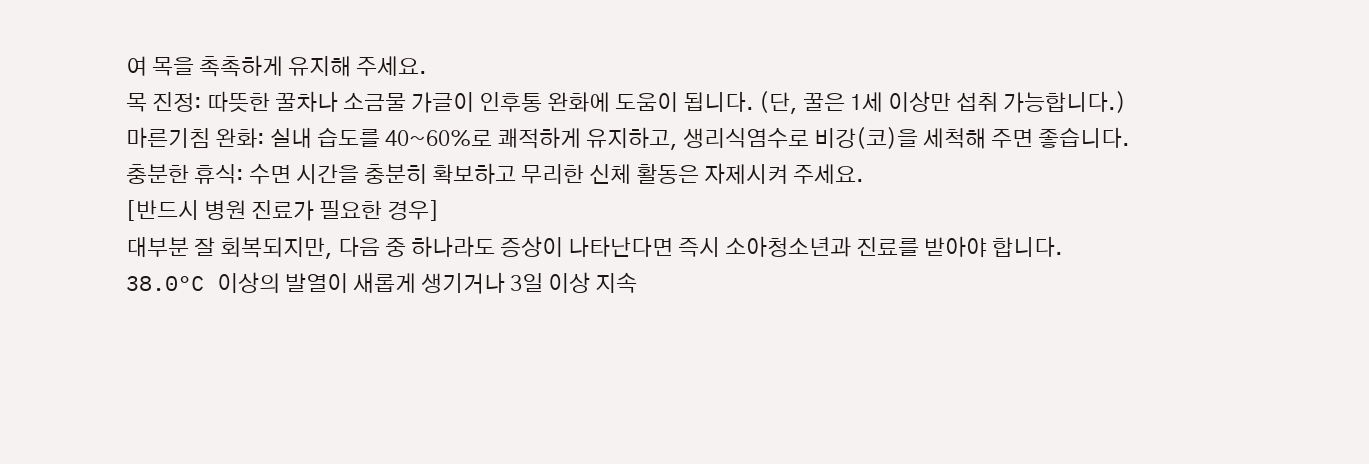여 목을 촉촉하게 유지해 주세요.
목 진정: 따뜻한 꿀차나 소금물 가글이 인후통 완화에 도움이 됩니다. (단, 꿀은 1세 이상만 섭취 가능합니다.)
마른기침 완화: 실내 습도를 40~60%로 쾌적하게 유지하고, 생리식염수로 비강(코)을 세척해 주면 좋습니다.
충분한 휴식: 수면 시간을 충분히 확보하고 무리한 신체 활동은 자제시켜 주세요.
[반드시 병원 진료가 필요한 경우]
대부분 잘 회복되지만, 다음 중 하나라도 증상이 나타난다면 즉시 소아청소년과 진료를 받아야 합니다.
38.0°C 이상의 발열이 새롭게 생기거나 3일 이상 지속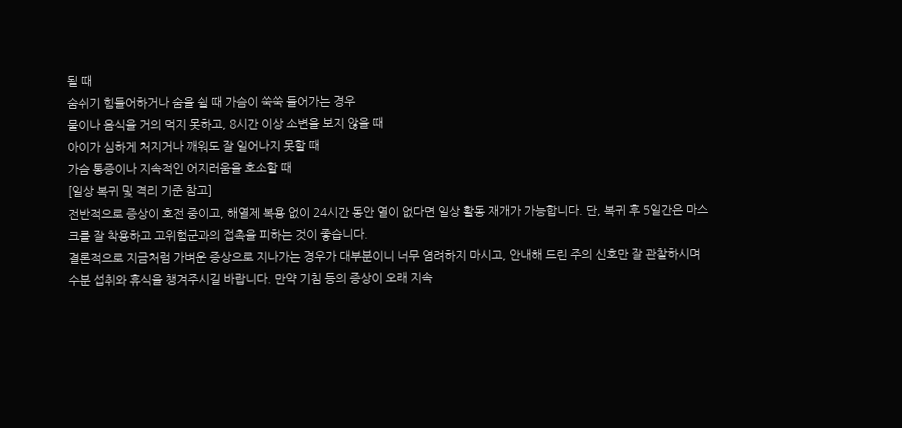될 때
숨쉬기 힘들어하거나 숨을 쉴 때 가슴이 쑥쑥 들어가는 경우
물이나 음식을 거의 먹지 못하고, 8시간 이상 소변을 보지 않을 때
아이가 심하게 처지거나 깨워도 잘 일어나지 못할 때
가슴 통증이나 지속적인 어지러움을 호소할 때
[일상 복귀 및 격리 기준 참고]
전반적으로 증상이 호전 중이고, 해열제 복용 없이 24시간 동안 열이 없다면 일상 활동 재개가 가능합니다. 단, 복귀 후 5일간은 마스크를 잘 착용하고 고위험군과의 접촉을 피하는 것이 좋습니다.
결론적으로 지금처럼 가벼운 증상으로 지나가는 경우가 대부분이니 너무 염려하지 마시고, 안내해 드린 주의 신호만 잘 관찰하시며 수분 섭취와 휴식을 챙겨주시길 바랍니다. 만약 기침 등의 증상이 오래 지속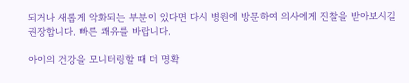되거나 새롭게 악화되는 부분이 있다면 다시 병원에 방문하여 의사에게 진찰을 받아보시길 권장합니다. 빠른 쾌유를 바랍니다.

아이의 건강을 모니터링할 때 더 명확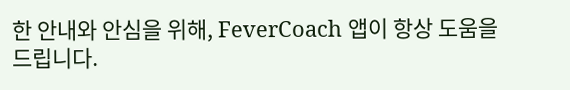한 안내와 안심을 위해, FeverCoach 앱이 항상 도움을 드립니다.